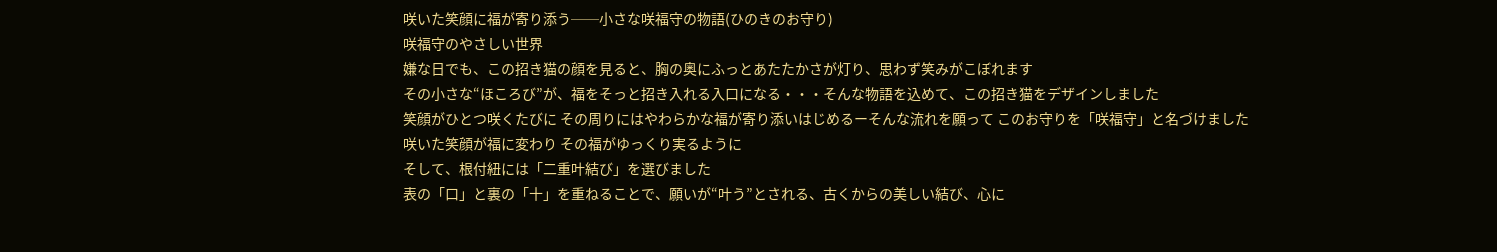咲いた笑顔に福が寄り添う──小さな咲福守の物語(ひのきのお守り)
咲福守のやさしい世界
嫌な日でも、この招き猫の顔を見ると、胸の奥にふっとあたたかさが灯り、思わず笑みがこぼれます
その小さな“ほころび”が、福をそっと招き入れる入口になる・・・そんな物語を込めて、この招き猫をデザインしました
笑顔がひとつ咲くたびに その周りにはやわらかな福が寄り添いはじめるーそんな流れを願って このお守りを「咲福守」と名づけました
咲いた笑顔が福に変わり その福がゆっくり実るように
そして、根付紐には「二重叶結び」を選びました
表の「口」と裏の「十」を重ねることで、願いが“叶う”とされる、古くからの美しい結び、心に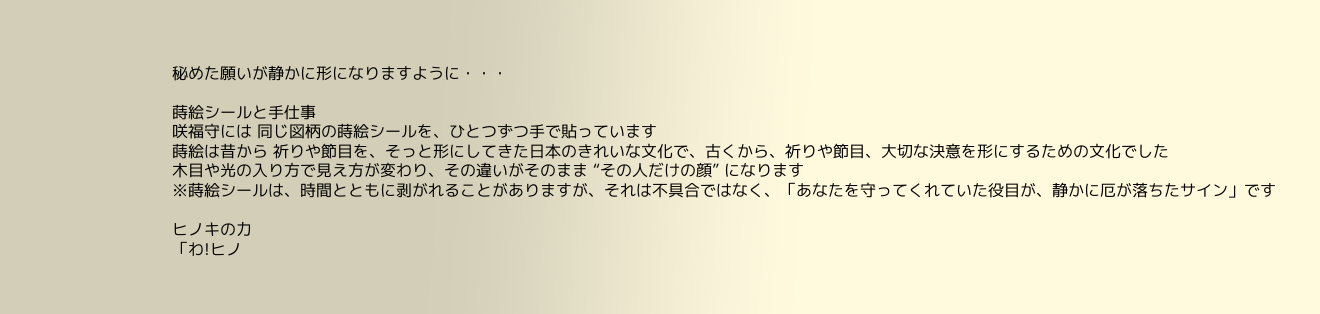秘めた願いが静かに形になりますように・・・

蒔絵シールと手仕事
咲福守には 同じ図柄の蒔絵シールを、ひとつずつ手で貼っています
蒔絵は昔から 祈りや節目を、そっと形にしてきた日本のきれいな文化で、古くから、祈りや節目、大切な決意を形にするための文化でした
木目や光の入り方で見え方が変わり、その違いがそのまま “その人だけの顔” になります
※蒔絵シールは、時間とともに剥がれることがありますが、それは不具合ではなく、「あなたを守ってくれていた役目が、静かに厄が落ちたサイン」です

ヒノキの力
「わ!ヒノ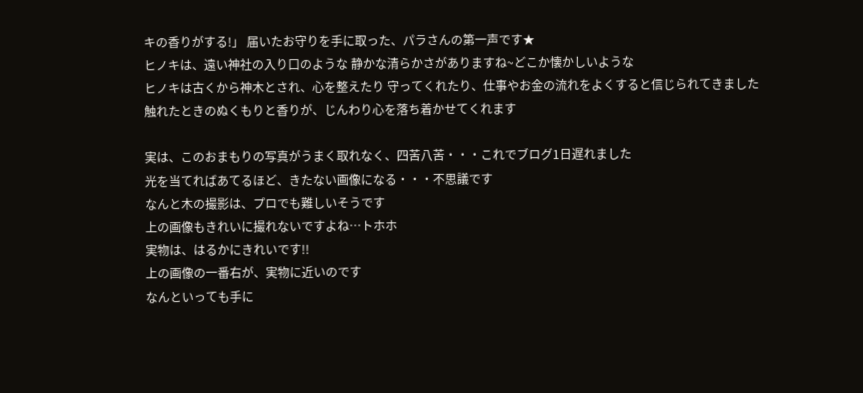キの香りがする!」 届いたお守りを手に取った、パラさんの第一声です★
ヒノキは、遠い神社の入り口のような 静かな清らかさがありますね~どこか懐かしいような
ヒノキは古くから神木とされ、心を整えたり 守ってくれたり、仕事やお金の流れをよくすると信じられてきました
触れたときのぬくもりと香りが、じんわり心を落ち着かせてくれます

実は、このおまもりの写真がうまく取れなく、四苦八苦・・・これでブログ1日遅れました
光を当てればあてるほど、きたない画像になる・・・不思議です
なんと木の撮影は、プロでも難しいそうです
上の画像もきれいに撮れないですよね…トホホ
実物は、はるかにきれいです!!
上の画像の一番右が、実物に近いのです
なんといっても手に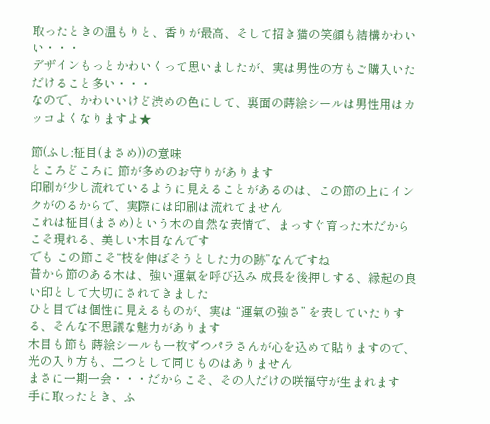取ったときの温もりと、香りが最高、そして招き猫の笑顔も結構かわいい・・・
デザインもっとかわいくって思いましたが、実は男性の方もご購入いただけること多い・・・
なので、かわいいけど渋めの色にして、裏面の蒔絵シールは男性用はカッコよくなりますよ★

節(ふし;柾目(まさめ))の意味
ところどころに 節が多めのお守りがあります
印刷が少し流れているように見えることがあるのは、この節の上にインクがのるからで、実際には印刷は流れてません
これは柾目(まさめ)という木の自然な表情で、まっすぐ育った木だからこそ現れる、美しい木目なんです
でも この節こそ“枝を伸ばそうとした力の跡”なんですね
昔から節のある木は、強い運氣を呼び込み 成長を後押しする、縁起の良い印として大切にされてきました
ひと目では個性に見えるものが、実は “運氣の強さ” を表していたりする、そんな不思議な魅力があります
木目も節も 蒔絵シールも一枚ずつパラさんが心を込めて貼りますので、光の入り方も、二つとして同じものはありません
まさに一期一会・・・だからこそ、その人だけの咲福守が生まれます
手に取ったとき、ふ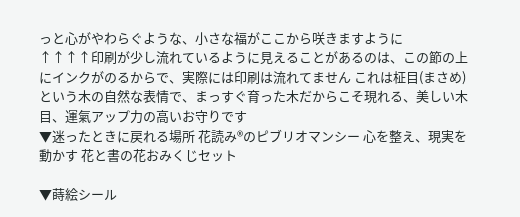っと心がやわらぐような、小さな福がここから咲きますように
↑↑↑↑印刷が少し流れているように見えることがあるのは、この節の上にインクがのるからで、実際には印刷は流れてません これは柾目(まさめ)という木の自然な表情で、まっすぐ育った木だからこそ現れる、美しい木目、運氣アップ力の高いお守りです
▼迷ったときに戻れる場所 花読み®のピブリオマンシー 心を整え、現実を動かす 花と書の花おみくじセット

▼蒔絵シール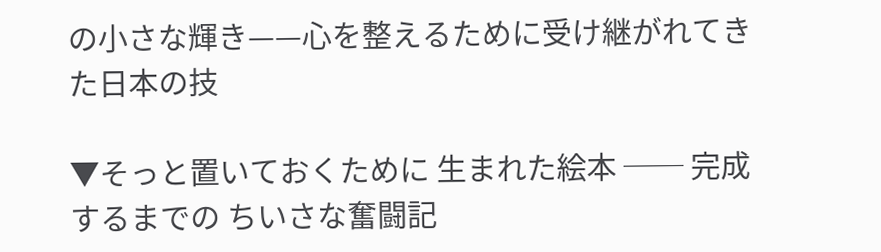の小さな輝き——心を整えるために受け継がれてきた日本の技

▼そっと置いておくために 生まれた絵本 ── 完成するまでの ちいさな奮闘記